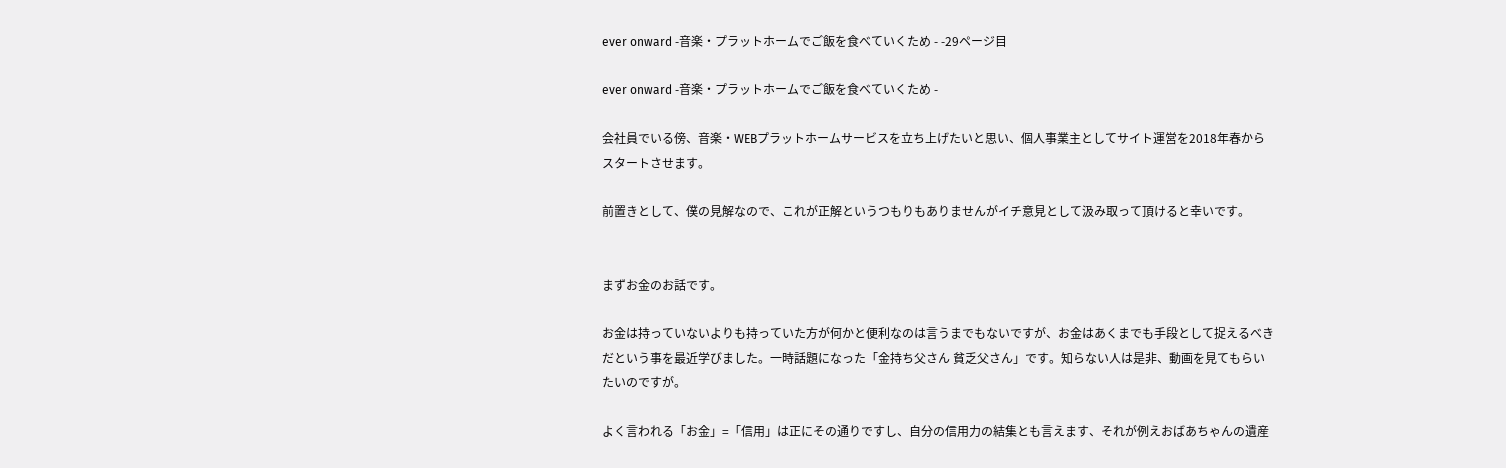ever onward -音楽・プラットホームでご飯を食べていくため - -29ページ目

ever onward -音楽・プラットホームでご飯を食べていくため -

会社員でいる傍、音楽・WEBプラットホームサービスを立ち上げたいと思い、個人事業主としてサイト運営を2018年春からスタートさせます。

前置きとして、僕の見解なので、これが正解というつもりもありませんがイチ意見として汲み取って頂けると幸いです。


まずお金のお話です。

お金は持っていないよりも持っていた方が何かと便利なのは言うまでもないですが、お金はあくまでも手段として捉えるべきだという事を最近学びました。一時話題になった「金持ち父さん 貧乏父さん」です。知らない人は是非、動画を見てもらいたいのですが。

よく言われる「お金」=「信用」は正にその通りですし、自分の信用力の結集とも言えます、それが例えおばあちゃんの遺産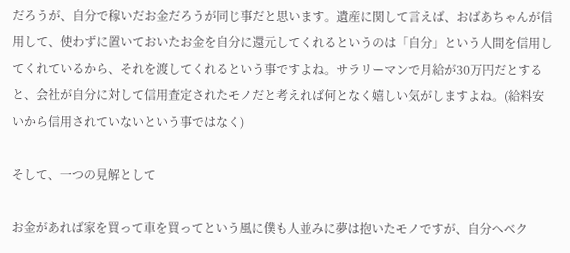だろうが、自分で稼いだお金だろうが同じ事だと思います。遺産に関して言えば、おばあちゃんが信用して、使わずに置いておいたお金を自分に還元してくれるというのは「自分」という人間を信用してくれているから、それを渡してくれるという事ですよね。サラリーマンで月給が30万円だとすると、会社が自分に対して信用査定されたモノだと考えれば何となく嬉しい気がしますよね。(給料安いから信用されていないという事ではなく)

そして、一つの見解として

お金があれば家を買って車を買ってという風に僕も人並みに夢は抱いたモノですが、自分へベク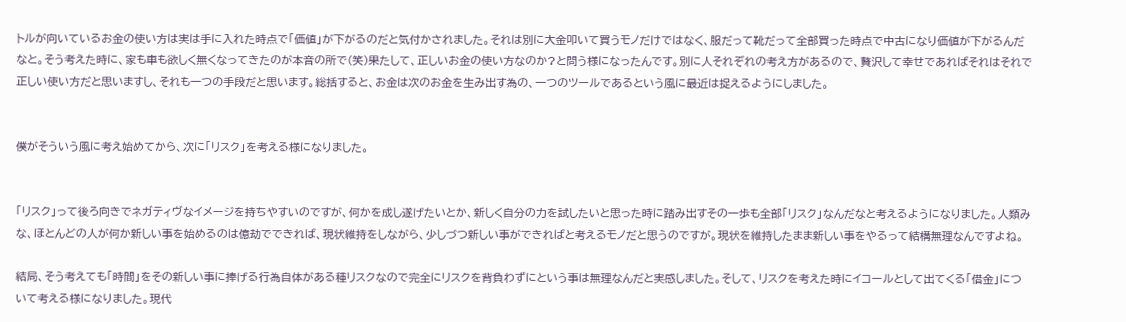トルが向いているお金の使い方は実は手に入れた時点で「価値」が下がるのだと気付かされました。それは別に大金叩いて買うモノだけではなく、服だって靴だって全部買った時点で中古になり価値が下がるんだなと。そう考えた時に、家も車も欲しく無くなってきたのが本音の所で(笑)果たして、正しいお金の使い方なのか?と問う様になったんです。別に人それぞれの考え方があるので、贅沢して幸せであればそれはそれで正しい使い方だと思いますし、それも一つの手段だと思います。総括すると、お金は次のお金を生み出す為の、一つのツールであるという風に最近は捉えるようにしました。


僕がそういう風に考え始めてから、次に「リスク」を考える様になりました。


「リスク」って後ろ向きでネガティヴなイメージを持ちやすいのですが、何かを成し遂げたいとか、新しく自分の力を試したいと思った時に踏み出すその一歩も全部「リスク」なんだなと考えるようになりました。人類みな、ほとんどの人が何か新しい事を始めるのは億劫でできれば、現状維持をしながら、少しづつ新しい事ができればと考えるモノだと思うのですが。現状を維持したまま新しい事をやるって結構無理なんですよね。

結局、そう考えても「時間」をその新しい事に捧げる行為自体がある種リスクなので完全にリスクを背負わずにという事は無理なんだと実感しました。そして、リスクを考えた時にイコールとして出てくる「借金」について考える様になりました。現代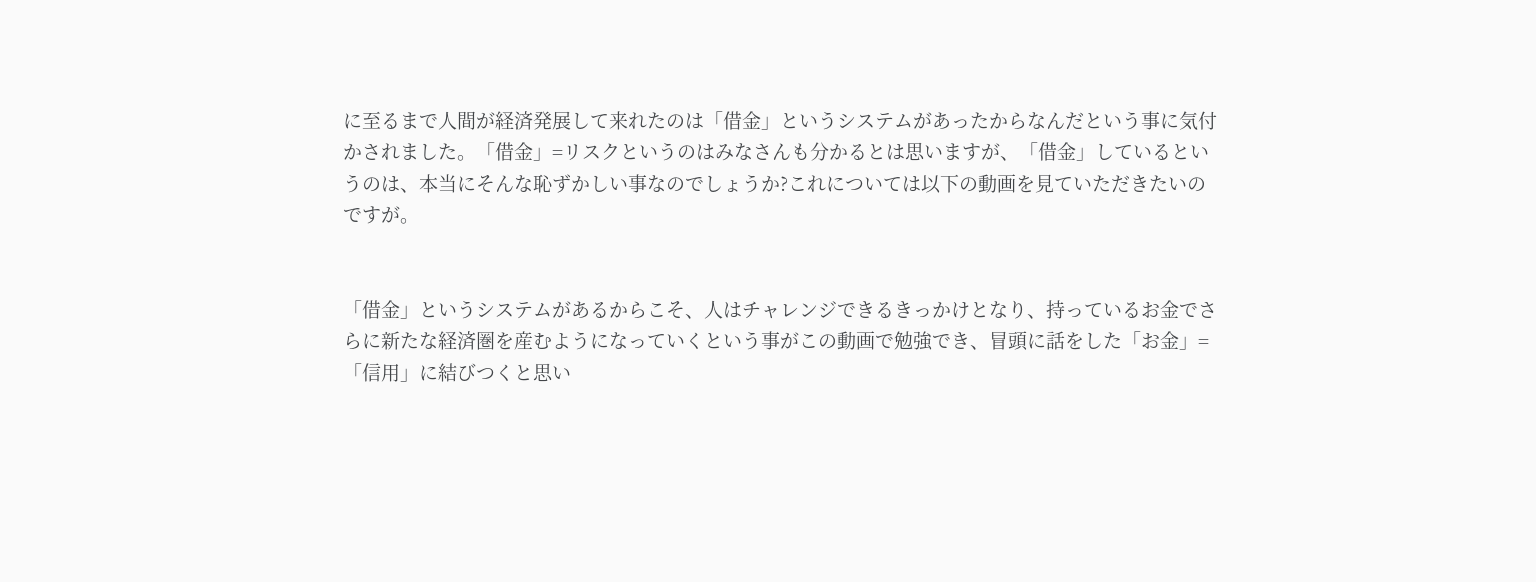に至るまで人間が経済発展して来れたのは「借金」というシステムがあったからなんだという事に気付かされました。「借金」=リスクというのはみなさんも分かるとは思いますが、「借金」しているというのは、本当にそんな恥ずかしい事なのでしょうか?これについては以下の動画を見ていただきたいのですが。


「借金」というシステムがあるからこそ、人はチャレンジできるきっかけとなり、持っているお金でさらに新たな経済圏を産むようになっていくという事がこの動画で勉強でき、冒頭に話をした「お金」=「信用」に結びつくと思い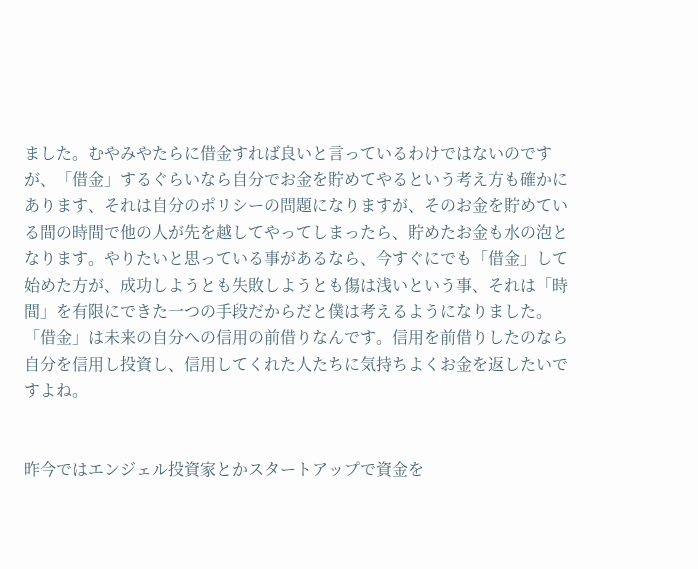ました。むやみやたらに借金すれば良いと言っているわけではないのですが、「借金」するぐらいなら自分でお金を貯めてやるという考え方も確かにあります、それは自分のポリシーの問題になりますが、そのお金を貯めている間の時間で他の人が先を越してやってしまったら、貯めたお金も水の泡となります。やりたいと思っている事があるなら、今すぐにでも「借金」して始めた方が、成功しようとも失敗しようとも傷は浅いという事、それは「時間」を有限にできた一つの手段だからだと僕は考えるようになりました。「借金」は未来の自分への信用の前借りなんです。信用を前借りしたのなら自分を信用し投資し、信用してくれた人たちに気持ちよくお金を返したいですよね。


昨今ではエンジェル投資家とかスタートアップで資金を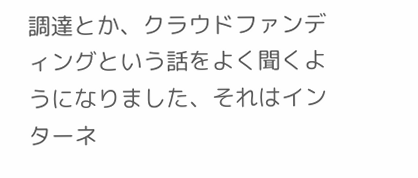調達とか、クラウドファンディングという話をよく聞くようになりました、それはインターネ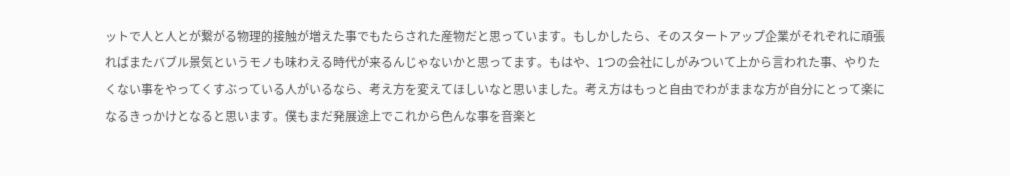ットで人と人とが繋がる物理的接触が増えた事でもたらされた産物だと思っています。もしかしたら、そのスタートアップ企業がそれぞれに頑張ればまたバブル景気というモノも味わえる時代が来るんじゃないかと思ってます。もはや、1つの会社にしがみついて上から言われた事、やりたくない事をやってくすぶっている人がいるなら、考え方を変えてほしいなと思いました。考え方はもっと自由でわがままな方が自分にとって楽になるきっかけとなると思います。僕もまだ発展途上でこれから色んな事を音楽と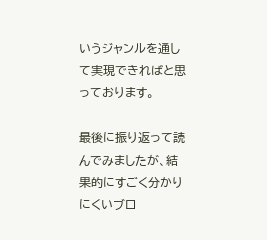いうジャンルを通して実現できればと思っております。

最後に振り返って読んでみましたが、結果的にすごく分かりにくいブロ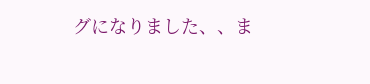グになりました、、ま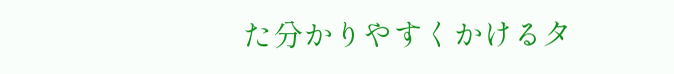た分かりやすくかけるタ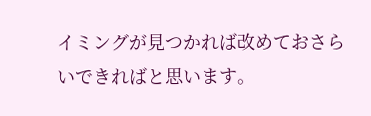イミングが見つかれば改めておさらいできればと思います。